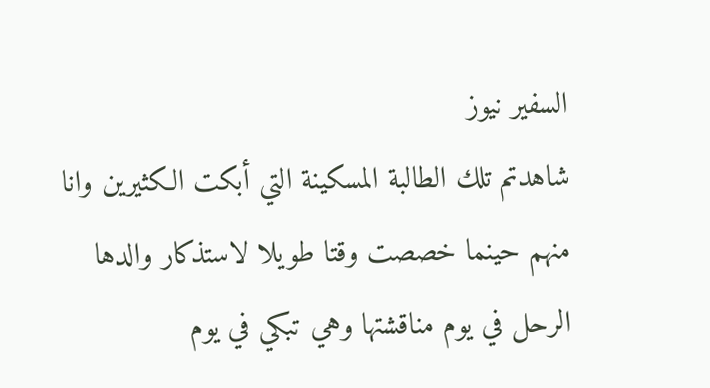السفير نيوز
شاهدتم تلك الطالبة المسكينة التي أبكت الكثيرين وانا منهم حينما خصصت وقتا طويلا لاستذكار والدها الرحل في يوم مناقشتها وهي تبكي في يوم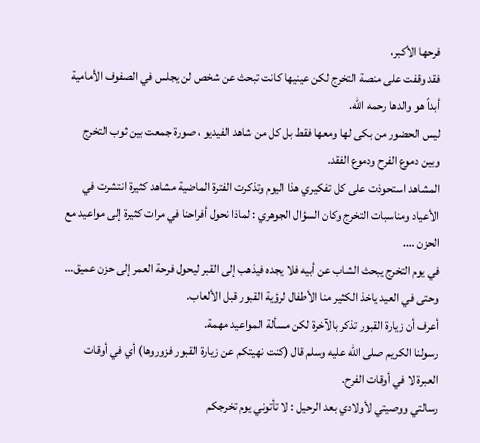فرحها الأكبر،
فقد وقفت على منصة التخرج لكن عينيها كانت تبحث عن شخص لن يجلس في الصفوف الأمامية أبداً هو والدها رحمه الله.
ليس الحضور من بكى لها ومعها فقط بل كل من شاهد الفيديو ، صورة جمعت بين ثوب التخرج وبين دموع الفرح ودموع الفقد.
المشاهد استحوذت على كل تفكيري هذا اليوم وتذكرت الفترة الماضية مشاهد كثيرة انتشرت في الأعياد ومناسبات التخرج وكان السؤال الجوهري : لماذا نحول أفراحنا في مرات كثيرة إلى مواعيد مع الحزن ….
في يوم التخرج يبحث الشاب عن أبيه فلا يجده فيذهب إلى القبر ليحول فرحة العمر إلى حزن عميق… وحتى في العيد ياخذ الكثير منا الأطفال لرؤية القبور قبل الألعاب.
أعرف أن زيارة القبور تذكر بالآخرة لكن مسألة المواعيد مهمة.
رسولنا الكريم صلى الله عليه وسلم قال (كنت نهيتكم عن زيارة القبور فزوروها) أي في أوقات العبرة لا في أوقات الفرح.
رسالتي ووصيتي لأولادي بعد الرحيل : لا تأتوني يوم تخرجكم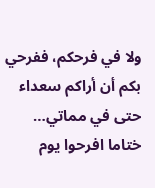ولا في فرحكم، ففرحي بكم أن أراكم سعداء حتى في مماتي…
ختاما افرحوا يوم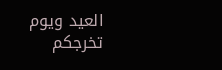العيد ويوم تخرجكم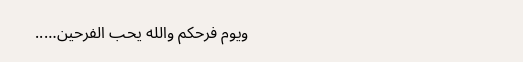ويوم فرحكم والله يحب الفرحين…..